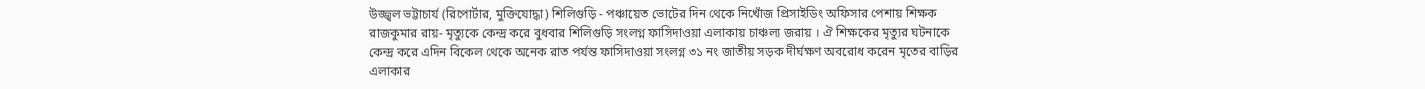উজ্জ্বল ভট্টাচার্য (রিপোর্টার, মুক্তিযোদ্ধা) শিলিগুড়ি - পঞ্চায়েত ভোটের দিন থেকে নিখোঁজ প্রিসাইডিং অফিসার পেশায় শিক্ষক রাজকুমার রায়- মৃত্যুকে কেন্দ্র করে বুধবার শিলিগুড়ি সংলগ্ন ফাসিদাওয়া এলাকায় চাঞ্চল্য জরায় । ঐ শিক্ষকের মৃত্যুর ঘটনাকে কেন্দ্র করে এদিন বিকেল থেকে অনেক রাত পর্যন্ত ফাসিদাওয়া সংলগ্ন ৩১ নং জাতীয় সড়ক দীর্ঘক্ষণ অবরোধ করেন মৃতের বাড়ির এলাকার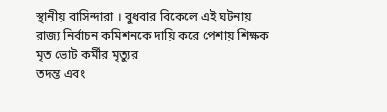স্থানীয় বাসিন্দারা । বুধবার বিকেলে এই ঘটনায় রাজ্য নির্বাচন কমিশনকে দায়ি করে পেশায় শিক্ষক মৃত ভোট কর্মীর মৃত্যুর
তদন্ত এবং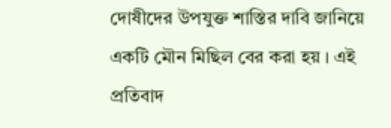দোষীদের উপযুক্ত শাস্তির দাবি জানিয়ে একটি মৌন মিছিল বের করা হয় । এই প্রতিবাদ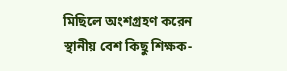মিছিলে অংশগ্রহণ করেন স্থানীয় বেশ কিছু শিক্ষক-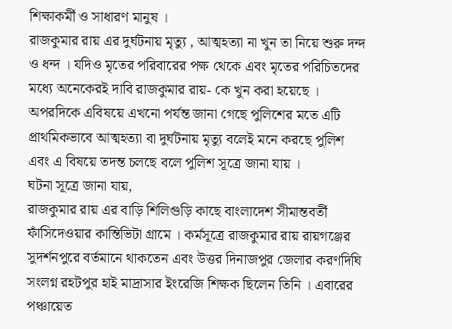শিক্ষাকর্মী ও সাধারণ মানুষ ।
রাজকুমার রায় এর দুর্ঘটনায় মৃত্যু , আত্মহত্যা না খুন তা নিয়ে শুরু দন্দ ও ধন্দ । যদিও মৃতের পরিবারের পক্ষ থেকে এবং মৃতের পরিচিতদের মধ্যে অনেকেরই দাবি রাজকুমার রায়- কে খুন করা হয়েছে । অপরদিকে এবিষয়ে এখনো পর্যন্ত জানা গেছে পুলিশের মতে এটি প্রাথমিকভাবে আত্মহত্যা বা দুর্ঘটনায় মৃত্যু বলেই মনে করছে পুলিশ এবং এ বিষয়ে তদন্ত চলছে বলে পুলিশ সূত্রে জানা যায় ।
ঘটনা সূত্রে জানা যায়,
রাজকুমার রায় এর বাড়ি শিলিগুড়ি কাছে বাংলাদেশ সীমান্তবর্তী ফাঁসিদেওয়ার কান্তিভিটা গ্রামে । কর্মসূত্রে রাজকুমার রায় রায়গঞ্জের সুদর্শনপুরে বর্তমানে থাকতেন এবং উত্তর দিনাজপুর জেলার করণদিঘি সংলগ্ন রহটপুর হাই মাদ্রাসার ইংরেজি শিক্ষক ছিলেন তিনি । এবারের পঞ্চায়েত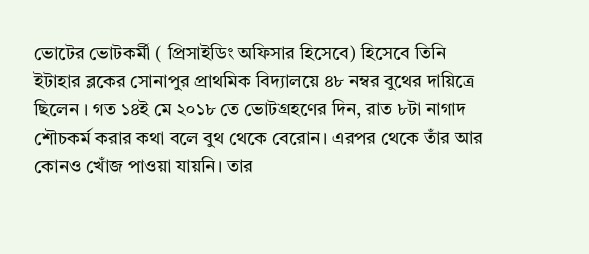ভোটের ভোটকর্মী ( প্রিসাইডিং অফিসার হিসেবে) হিসেবে তিনি ইটাহার ব্লকের সোনাপুর প্রাথমিক বিদ্যালয়ে ৪৮ নম্বর বুথের দায়িত্রে ছিলেন । গত ১৪ই মে ২০১৮ তে ভোটগ্রহণের দিন, রাত ৮টা নাগাদ শৌচকর্ম করার কথা বলে বুথ থেকে বেরোন। এরপর থেকে তাঁর আর কোনও খোঁজ পাওয়া যায়নি। তার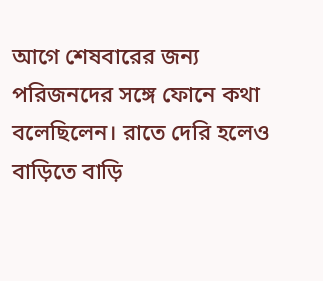আগে শেষবারের জন্য পরিজনদের সঙ্গে ফোনে কথা বলেছিলেন। রাতে দেরি হলেও বাড়িতে বাড়ি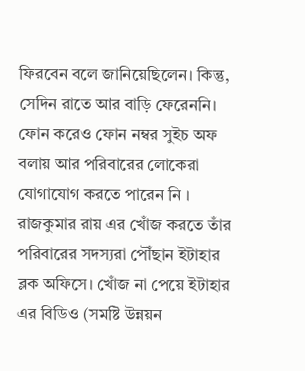ফিরবেন বলে জানিয়েছিলেন। কিন্তু, সেদিন রাতে আর বাড়ি ফেরেননি। ফোন করেও ফোন নম্বর সুইচ অফ বলায় আর পরিবারের লোকেরা যোগাযোগ করতে পারেন নি । রাজকুমার রায় এর খোঁজ করতে তাঁর পরিবারের সদস্যরা পৌঁছান ইটাহার ব্লক অফিসে। খোঁজ না পেয়ে ইটাহার এর বিডিও (সমষ্টি উন্নয়ন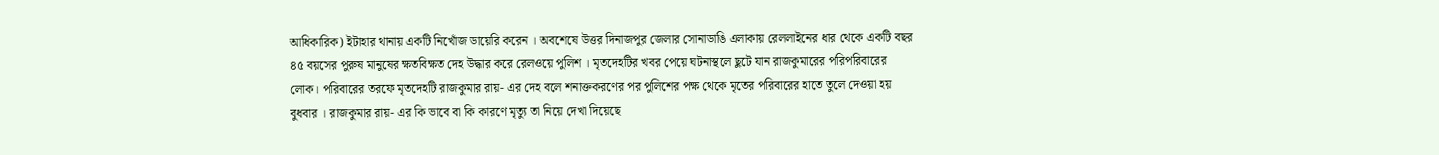আধিকারিক) ইটাহার থানায় একটি নিখোঁজ ডায়েরি করেন । অবশেষে উত্তর দিনাজপুর জেলার সোনাডাঙি এলাকায় রেললাইনের ধার থেকে একটি বছর ৪৫ বয়সের পুরুষ মানুষের ক্ষতবিক্ষত দেহ উদ্ধার করে রেলওয়ে পুলিশ । মৃতদেহটির খবর পেয়ে ঘটনাস্থলে ছুটে যান রাজকুমারের পরিপরিবারের লোক। পরিবারের তরফে মৃতদেহটি রাজকুমার রায়- এর দেহ বলে শনাক্তকরণের পর পুলিশের পক্ষ থেকে মৃতের পরিবারের হাতে তুলে দেওয়া হয় বুধবার । রাজকুমার রায়- এর কি ভাবে বা কি কারণে মৃত্যু তা নিয়ে দেখা দিয়েছে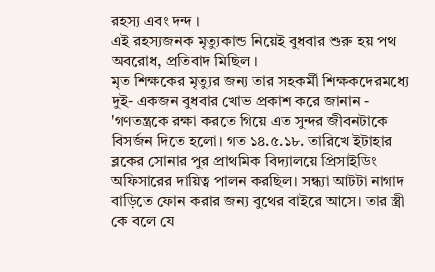রহস্য এবং দন্দ ।
এই রহস্যজনক মৃত্যুকান্ড নিয়েই বুধবার শুরু হয় পথ অবরোধ, প্রতিবাদ মিছিল ।
মৃত শিক্ষকের মৃত্যুর জন্য তার সহকর্মী শিক্ষকদেরমধ্যে দুই- একজন বুধবার খোভ প্রকাশ করে জানান -
'গণতন্ত্রকে রক্ষা করতে গিয়ে এত সুন্দর জীবনটাকে বিসর্জন দিতে হলো। গত ১৪.৫.১৮. তারিখে ইটাহার ব্লকের সোনার পুর প্রাথমিক বিদ্যালয়ে প্রিসাইডিং অফিসারের দায়িত্ব পালন করছিল। সন্ধ্যা আটটা নাগাদ বাড়িতে ফোন করার জন্য বুথের বাইরে আসে। তার স্ত্রী কে বলে যে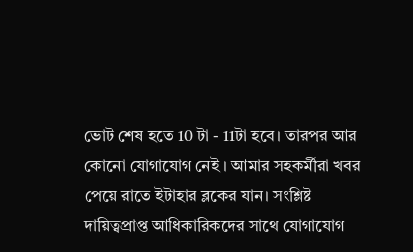ভোট শেষ হতে 10 টা - 11টা হবে। তারপর আর কোনো যোগাযোগ নেই । আমার সহকর্মীরা খবর পেয়ে রাতে ইটাহার ব্লকের যান। সংশ্লিষ্ট দায়িত্বপ্রাপ্ত আধিকারিকদের সাথে যোগাযোগ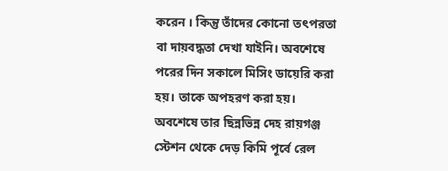করেন । কিন্তু তাঁদের কোনো তৎপরতা বা দায়বদ্ধতা দেখা যাইনি। অবশেষে পরের দিন সকালে মিসিং ডায়েরি করা হয়। তাকে অপহরণ করা হয়। অবশেষে তার ছিন্নভিন্ন দেহ রায়গঞ্জ স্টেশন থেকে দেড় কিমি পূর্বে রেল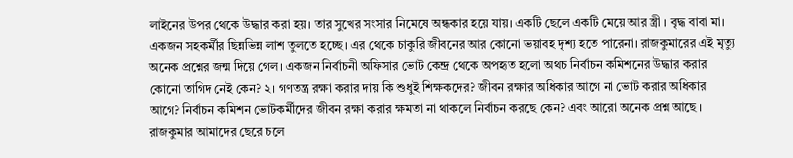লাইনের উপর থেকে উদ্ধার করা হয়। তার সুখের সংসার নিমেষে অন্ধকার হয়ে যায়। একটি ছেলে একটি মেয়ে আর স্ত্রী । বৃদ্ধ বাবা মা। একজন সহকর্মীর ছিন্নভিন্ন লাশ তুলতে হচ্ছে। এর থেকে চাকুরি জীবনের আর কোনো ভয়াবহ দৃশ্য হতে পারেনা। রাজকুমারের এই মৃত্যু অনেক প্রশ্নের জন্ম দিয়ে গেল। একজন নির্বাচনী অফিসার ভোট কেন্দ্র থেকে অপহৃত হলো অথচ নির্বাচন কমিশনের উদ্ধার করার কোনো তাগিদ নেই কেন? ২। গণতন্ত্র রক্ষা করার দায় কি শুধুই শিক্ষকদের? জীবন রক্ষার অধিকার আগে না ভোট করার অধিকার আগে? নির্বাচন কমিশন ভোটকর্মীদের জীবন রক্ষা করার ক্ষমতা না থাকলে নির্বাচন করছে কেন? এবং আরো অনেক প্রশ্ন আছে । রাজকুমার আমাদের ছেরে চলে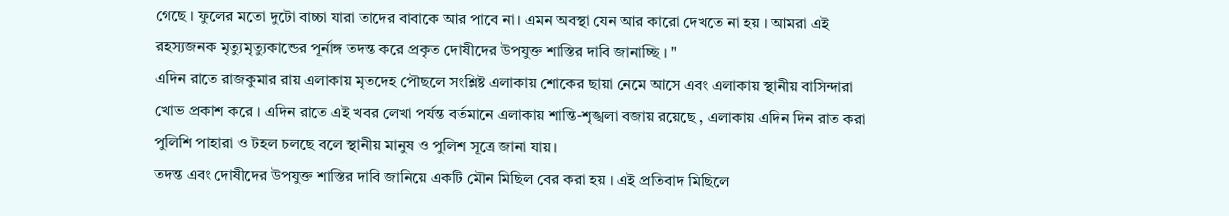গেছে । ফুলের মতো দুটো বাচ্চা যারা তাদের বাবাকে আর পাবে না। এমন অবস্থা যেন আর কারো দেখতে না হয় । আমরা এই রহস্যজনক মৃত্যুমৃত্যুকান্ডের পূর্নাঙ্গ তদন্ত করে প্রকৃত দোষীদের উপযুক্ত শাস্তির দাবি জানাচ্ছি । "
এদিন রাতে রাজকুমার রায় এলাকায় মৃতদেহ পৌছলে সংশ্লিষ্ট এলাকায় শোকের ছায়া নেমে আসে এবং এলাকায় স্থানীয় বাসিন্দারা খোভ প্রকাশ করে । এদিন রাতে এই খবর লেখা পর্যন্ত বর্তমানে এলাকায় শান্তি-শৃঙ্খলা বজায় রয়েছে , এলাকায় এদিন দিন রাত করা পুলিশি পাহারা ও টহল চলছে বলে স্থানীয় মানুষ ও পুলিশ সূত্রে জানা যায়।
তদন্ত এবং দোষীদের উপযুক্ত শাস্তির দাবি জানিয়ে একটি মৌন মিছিল বের করা হয় । এই প্রতিবাদ মিছিলে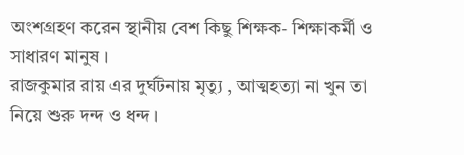অংশগ্রহণ করেন স্থানীয় বেশ কিছু শিক্ষক- শিক্ষাকর্মী ও সাধারণ মানুষ ।
রাজকুমার রায় এর দুর্ঘটনায় মৃত্যু , আত্মহত্যা না খুন তা নিয়ে শুরু দন্দ ও ধন্দ ।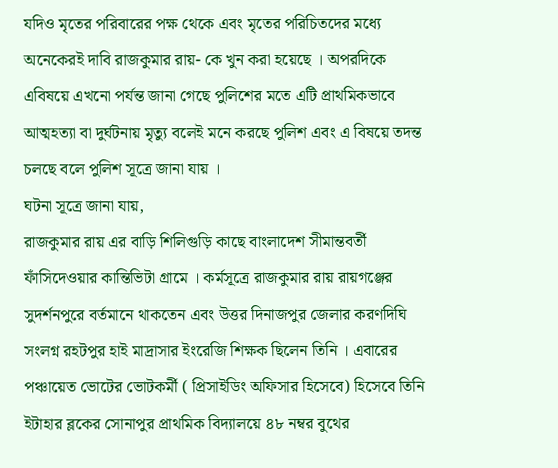যদিও মৃতের পরিবারের পক্ষ থেকে এবং মৃতের পরিচিতদের মধ্যে অনেকেরই দাবি রাজকুমার রায়- কে খুন করা হয়েছে । অপরদিকে এবিষয়ে এখনো পর্যন্ত জানা গেছে পুলিশের মতে এটি প্রাথমিকভাবে আত্মহত্যা বা দুর্ঘটনায় মৃত্যু বলেই মনে করছে পুলিশ এবং এ বিষয়ে তদন্ত চলছে বলে পুলিশ সূত্রে জানা যায় ।
ঘটনা সূত্রে জানা যায়,
রাজকুমার রায় এর বাড়ি শিলিগুড়ি কাছে বাংলাদেশ সীমান্তবর্তী ফাঁসিদেওয়ার কান্তিভিটা গ্রামে । কর্মসূত্রে রাজকুমার রায় রায়গঞ্জের সুদর্শনপুরে বর্তমানে থাকতেন এবং উত্তর দিনাজপুর জেলার করণদিঘি সংলগ্ন রহটপুর হাই মাদ্রাসার ইংরেজি শিক্ষক ছিলেন তিনি । এবারের পঞ্চায়েত ভোটের ভোটকর্মী ( প্রিসাইডিং অফিসার হিসেবে) হিসেবে তিনি ইটাহার ব্লকের সোনাপুর প্রাথমিক বিদ্যালয়ে ৪৮ নম্বর বুথের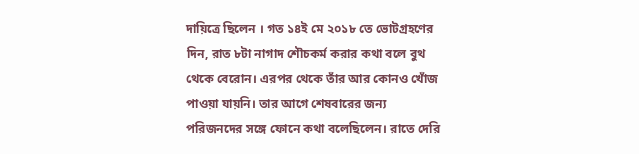দায়িত্রে ছিলেন । গত ১৪ই মে ২০১৮ তে ভোটগ্রহণের দিন, রাত ৮টা নাগাদ শৌচকর্ম করার কথা বলে বুথ থেকে বেরোন। এরপর থেকে তাঁর আর কোনও খোঁজ পাওয়া যায়নি। তার আগে শেষবারের জন্য পরিজনদের সঙ্গে ফোনে কথা বলেছিলেন। রাতে দেরি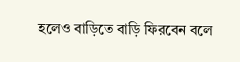হলেও বাড়িতে বাড়ি ফিরবেন বলে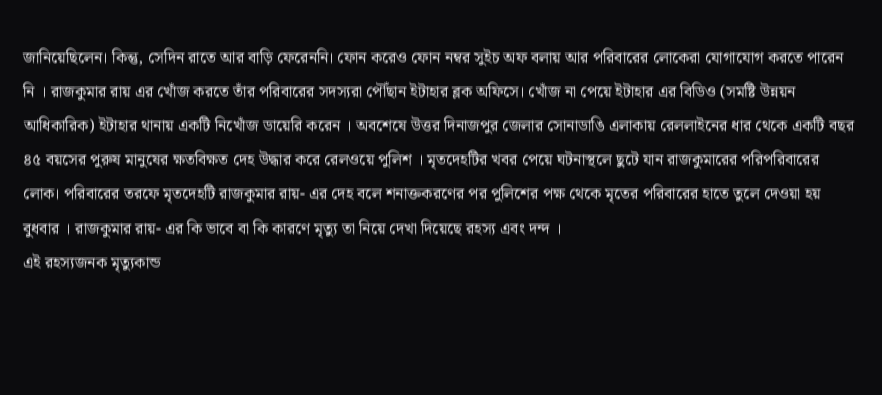জানিয়েছিলেন। কিন্তু, সেদিন রাতে আর বাড়ি ফেরেননি। ফোন করেও ফোন নম্বর সুইচ অফ বলায় আর পরিবারের লোকেরা যোগাযোগ করতে পারেন নি । রাজকুমার রায় এর খোঁজ করতে তাঁর পরিবারের সদস্যরা পৌঁছান ইটাহার ব্লক অফিসে। খোঁজ না পেয়ে ইটাহার এর বিডিও (সমষ্টি উন্নয়ন আধিকারিক) ইটাহার থানায় একটি নিখোঁজ ডায়েরি করেন । অবশেষে উত্তর দিনাজপুর জেলার সোনাডাঙি এলাকায় রেললাইনের ধার থেকে একটি বছর ৪৫ বয়সের পুরুষ মানুষের ক্ষতবিক্ষত দেহ উদ্ধার করে রেলওয়ে পুলিশ । মৃতদেহটির খবর পেয়ে ঘটনাস্থলে ছুটে যান রাজকুমারের পরিপরিবারের লোক। পরিবারের তরফে মৃতদেহটি রাজকুমার রায়- এর দেহ বলে শনাক্তকরণের পর পুলিশের পক্ষ থেকে মৃতের পরিবারের হাতে তুলে দেওয়া হয় বুধবার । রাজকুমার রায়- এর কি ভাবে বা কি কারণে মৃত্যু তা নিয়ে দেখা দিয়েছে রহস্য এবং দন্দ ।
এই রহস্যজনক মৃত্যুকান্ড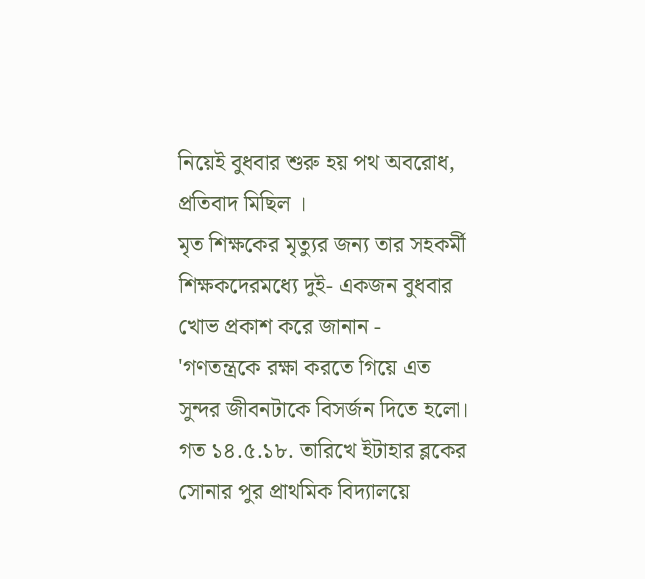নিয়েই বুধবার শুরু হয় পথ অবরোধ, প্রতিবাদ মিছিল ।
মৃত শিক্ষকের মৃত্যুর জন্য তার সহকর্মী শিক্ষকদেরমধ্যে দুই- একজন বুধবার খোভ প্রকাশ করে জানান -
'গণতন্ত্রকে রক্ষা করতে গিয়ে এত সুন্দর জীবনটাকে বিসর্জন দিতে হলো। গত ১৪.৫.১৮. তারিখে ইটাহার ব্লকের সোনার পুর প্রাথমিক বিদ্যালয়ে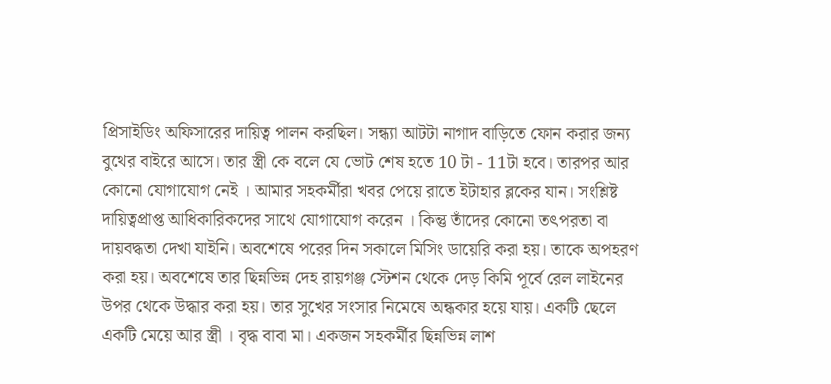প্রিসাইডিং অফিসারের দায়িত্ব পালন করছিল। সন্ধ্যা আটটা নাগাদ বাড়িতে ফোন করার জন্য বুথের বাইরে আসে। তার স্ত্রী কে বলে যে ভোট শেষ হতে 10 টা - 11টা হবে। তারপর আর কোনো যোগাযোগ নেই । আমার সহকর্মীরা খবর পেয়ে রাতে ইটাহার ব্লকের যান। সংশ্লিষ্ট দায়িত্বপ্রাপ্ত আধিকারিকদের সাথে যোগাযোগ করেন । কিন্তু তাঁদের কোনো তৎপরতা বা দায়বদ্ধতা দেখা যাইনি। অবশেষে পরের দিন সকালে মিসিং ডায়েরি করা হয়। তাকে অপহরণ করা হয়। অবশেষে তার ছিন্নভিন্ন দেহ রায়গঞ্জ স্টেশন থেকে দেড় কিমি পূর্বে রেল লাইনের উপর থেকে উদ্ধার করা হয়। তার সুখের সংসার নিমেষে অন্ধকার হয়ে যায়। একটি ছেলে একটি মেয়ে আর স্ত্রী । বৃদ্ধ বাবা মা। একজন সহকর্মীর ছিন্নভিন্ন লাশ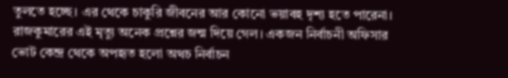তুলতে হচ্ছে। এর থেকে চাকুরি জীবনের আর কোনো ভয়াবহ দৃশ্য হতে পারেনা। রাজকুমারের এই মৃত্যু অনেক প্রশ্নের জন্ম দিয়ে গেল। একজন নির্বাচনী অফিসার ভোট কেন্দ্র থেকে অপহৃত হলো অথচ নির্বাচন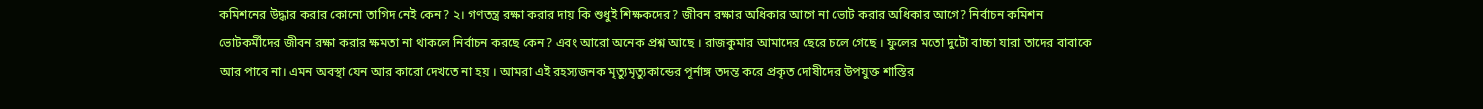কমিশনের উদ্ধার করার কোনো তাগিদ নেই কেন? ২। গণতন্ত্র রক্ষা করার দায় কি শুধুই শিক্ষকদের? জীবন রক্ষার অধিকার আগে না ভোট করার অধিকার আগে? নির্বাচন কমিশন ভোটকর্মীদের জীবন রক্ষা করার ক্ষমতা না থাকলে নির্বাচন করছে কেন? এবং আরো অনেক প্রশ্ন আছে । রাজকুমার আমাদের ছেরে চলে গেছে । ফুলের মতো দুটো বাচ্চা যারা তাদের বাবাকে আর পাবে না। এমন অবস্থা যেন আর কারো দেখতে না হয় । আমরা এই রহস্যজনক মৃত্যুমৃত্যুকান্ডের পূর্নাঙ্গ তদন্ত করে প্রকৃত দোষীদের উপযুক্ত শাস্তির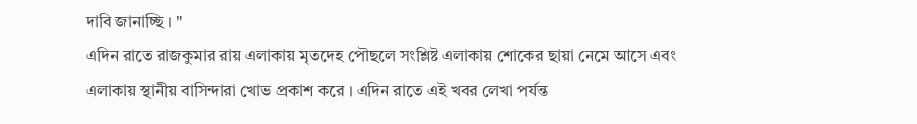দাবি জানাচ্ছি । "
এদিন রাতে রাজকুমার রায় এলাকায় মৃতদেহ পৌছলে সংশ্লিষ্ট এলাকায় শোকের ছায়া নেমে আসে এবং এলাকায় স্থানীয় বাসিন্দারা খোভ প্রকাশ করে । এদিন রাতে এই খবর লেখা পর্যন্ত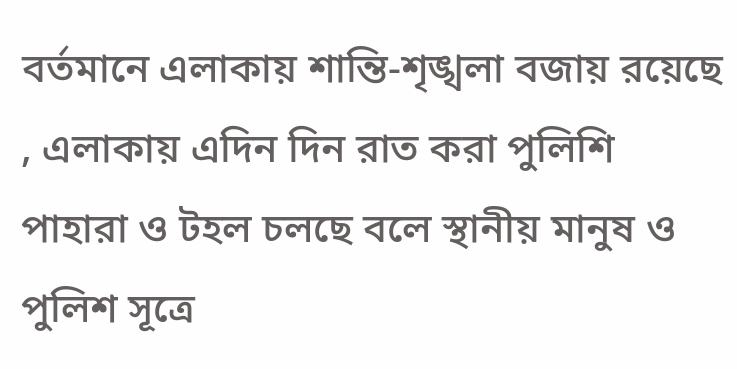বর্তমানে এলাকায় শান্তি-শৃঙ্খলা বজায় রয়েছে , এলাকায় এদিন দিন রাত করা পুলিশি পাহারা ও টহল চলছে বলে স্থানীয় মানুষ ও পুলিশ সূত্রে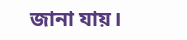জানা যায়।